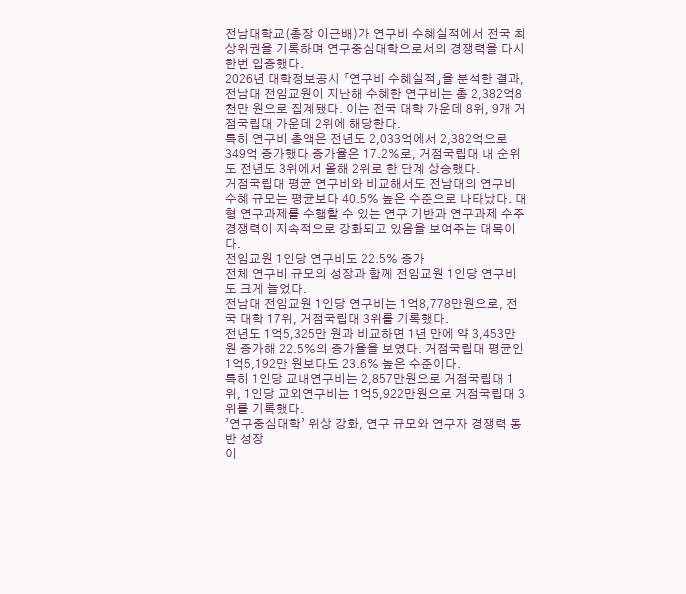전남대학교(총장 이근배)가 연구비 수혜실적에서 전국 최상위권을 기록하며 연구중심대학으로서의 경쟁력을 다시 한번 입증했다.
2026년 대학정보공시 「연구비 수혜실적」을 분석한 결과, 전남대 전임교원이 지난해 수혜한 연구비는 총 2,382억8천만 원으로 집계됐다. 이는 전국 대학 가운데 8위, 9개 거점국립대 가운데 2위에 해당한다.
특히 연구비 총액은 전년도 2,033억에서 2,382억으로 349억 증가했다 증가율은 17.2%로, 거점국립대 내 순위도 전년도 3위에서 올해 2위로 한 단계 상승했다.
거점국립대 평균 연구비와 비교해서도 전남대의 연구비 수혜 규모는 평균보다 40.5% 높은 수준으로 나타났다. 대형 연구과제를 수행할 수 있는 연구 기반과 연구과제 수주 경쟁력이 지속적으로 강화되고 있음을 보여주는 대목이다.
전임교원 1인당 연구비도 22.5% 증가
전체 연구비 규모의 성장과 함께 전임교원 1인당 연구비도 크게 늘었다.
전남대 전임교원 1인당 연구비는 1억8,778만원으로, 전국 대학 17위, 거점국립대 3위를 기록했다.
전년도 1억5,325만 원과 비교하면 1년 만에 약 3,453만 원 증가해 22.5%의 증가율을 보였다. 거점국립대 평균인 1억5,192만 원보다도 23.6% 높은 수준이다.
특히 1인당 교내연구비는 2,857만원으로 거점국립대 1위, 1인당 교외연구비는 1억5,922만원으로 거점국립대 3위를 기록했다.
’연구중심대학’ 위상 강화, 연구 규모와 연구자 경쟁력 동반 성장
이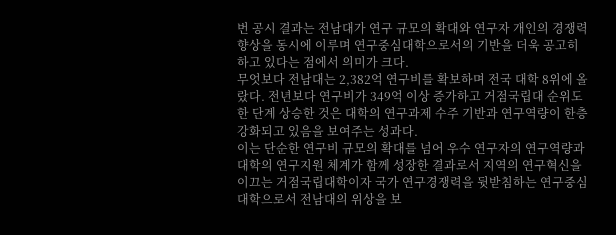번 공시 결과는 전남대가 연구 규모의 확대와 연구자 개인의 경쟁력 향상을 동시에 이루며 연구중심대학으로서의 기반을 더욱 공고히 하고 있다는 점에서 의미가 크다.
무엇보다 전남대는 2,382억 연구비를 확보하며 전국 대학 8위에 올랐다. 전년보다 연구비가 349억 이상 증가하고 거점국립대 순위도 한 단계 상승한 것은 대학의 연구과제 수주 기반과 연구역량이 한층 강화되고 있음을 보여주는 성과다.
이는 단순한 연구비 규모의 확대를 넘어 우수 연구자의 연구역량과 대학의 연구지원 체계가 함께 성장한 결과로서 지역의 연구혁신을 이끄는 거점국립대학이자 국가 연구경쟁력을 뒷받침하는 연구중심대학으로서 전남대의 위상을 보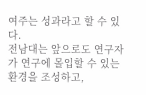여주는 성과라고 할 수 있다.
전남대는 앞으로도 연구자가 연구에 몰입할 수 있는 환경을 조성하고,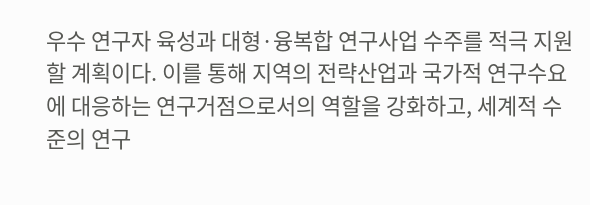우수 연구자 육성과 대형·융복합 연구사업 수주를 적극 지원할 계획이다. 이를 통해 지역의 전략산업과 국가적 연구수요에 대응하는 연구거점으로서의 역할을 강화하고, 세계적 수준의 연구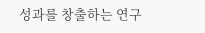성과를 창출하는 연구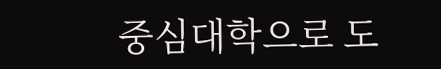중심대학으로 도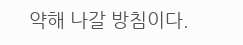약해 나갈 방침이다.